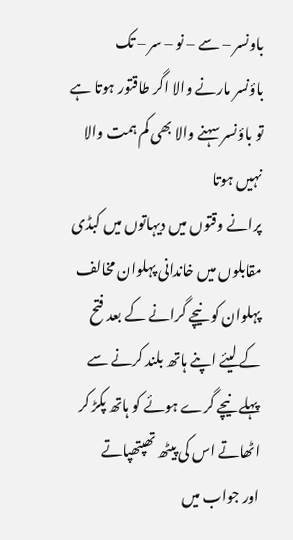باونسر – سے – نو – سر – تک
باؤنسر مارنے والا اگر طاقتور ہوتا ہے تو باؤنسر سہنے والا بھی کم ہمت والا نہیں ہوتا
پرانے وقتوں میں دیہاتوں میں کبڈی مقابلوں میں خاندانی پہلوان مخالف پہلوان کو نیچے گرانے کے بعد فتح کے لیئے اپنے ہاتھ بلند کرنے سے پہلے نیچے گرے ہوئے کو ہاتھ پکڑ کر اٹھاتے اس کی پیٹھ تھپتھپاتے
اور جواب میں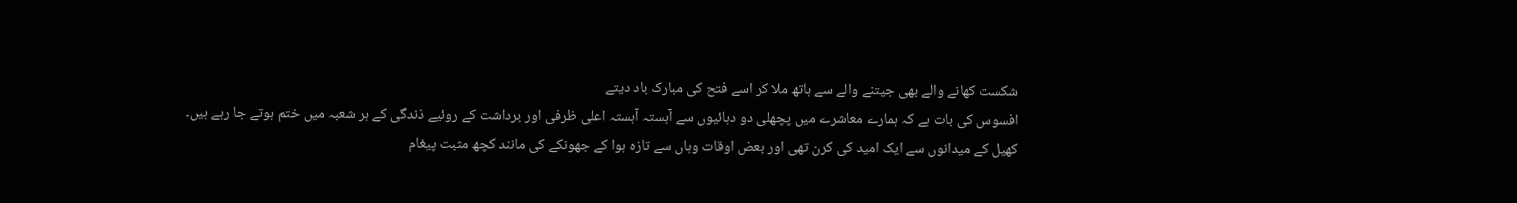شکست کھانے والے بھی جیتنے والے سے ہاتھ ملا کر اسے فتح کی مبارک باد دیتے
افسوس کی بات ہے کہ ہمارے معاشرے میں پچھلی دو دہائیوں سے آہستہ آہستہ اعلی ظرفی اور برداشت کے روئیے ذندگی کے ہر شعبہ میں ختم ہوتے جا رہے ہیں۔
کھیل کے میدانوں سے ایک امید کی کرن تھی اور بعض اوقات وہاں سے تازہ ہوا کے جھونکے کی مانند کچھ مثبت پیغام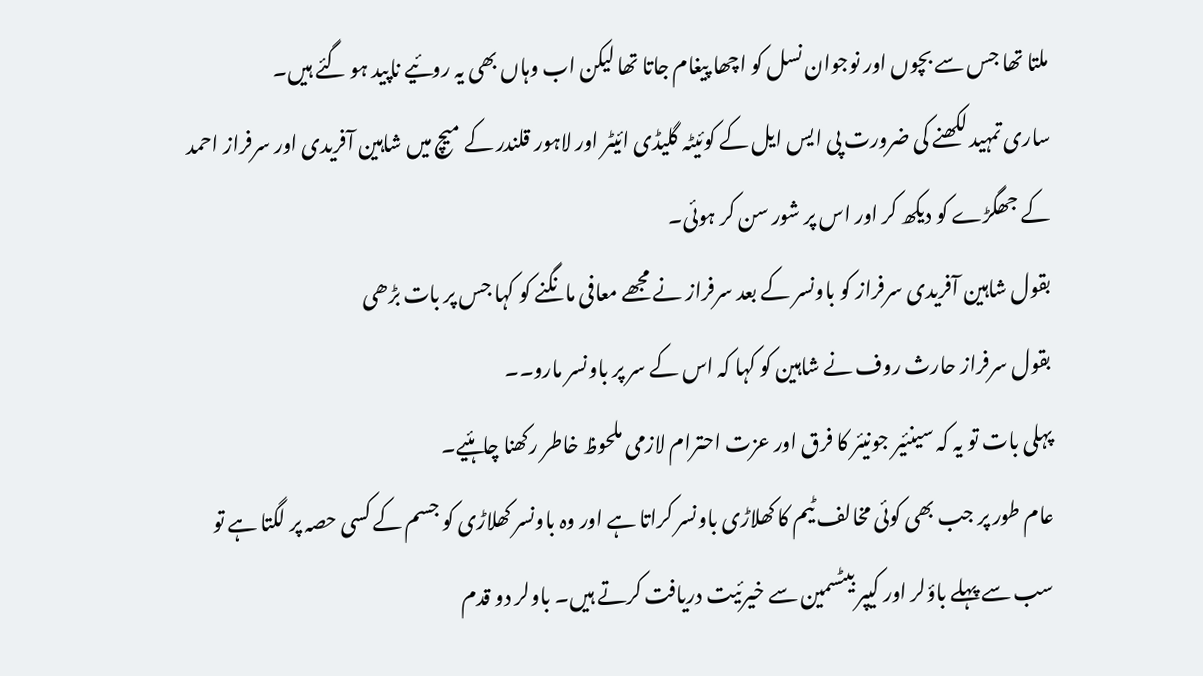ملتا تھا جس سے بچوں اور نوجوان نسل کو اچھا پیغام جاتا تھا لیکن اب وہاں بھی یہ روئیے ناپید ہو گئے ہیں۔
ساری تمہید لکھنے کی ضرورت پی ایس ایل کے کوئیٹہ گلیڈی ائیٹر اور لاہور قلندر کے میچ میں شاہین آفریدی اور سرفراز احمد کے جھگڑے کو دیکھ کر اور اس پر شور سن کر ہوئی۔
بقول شاہین آفریدی سرفراز کو باونسر کے بعد سرفراز نے مجھے معافی مانگنے کو کہا جس پر بات بڑھی
بقول سرفراز حارث روف نے شاہین کو کہا کہ اس کے سر پر باونسر مارو۔۔
پہلی بات تو یہ کہ سینئیر جونیئر کا فرق اور عزت احترام لازمی ملحوظ خاطر رکھنا چاہئیے۔
عام طور پر جب بھی کوئی مخالف ٹیم کا کھلاڑی باونسر کراتا ہے اور وہ باونسر کھلاڑی کو جسم کے کسی حصہ پر لگتا ہے تو سب سے پہلے باؤلر اور کیپر بیٹسمین سے خیرئیت دریافت کرتے ہیں۔ باولر دو قدم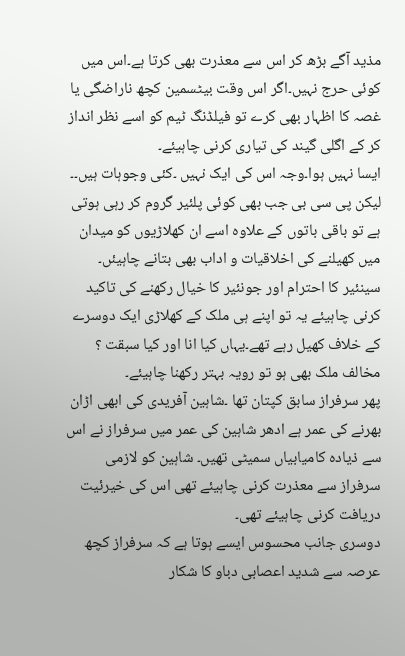مذید آگے بڑھ کر اس سے معذرت بھی کرتا ہے۔اس میں کوئی حرج نہیں۔اگر اس وقت بیٹسمین کچھ ناراضگی یا غصہ کا اظہار بھی کرے تو فیلڈنگ ٹیم کو اسے نظر انداز کر کے اگلی گیند کی تیاری کرنی چاہیئے۔
ایسا نہیں ہوا۔وجہ اس کی ایک نہیں ۔کئی وجوہات ہیں۔۔
لیکن پی سی بی جب بھی کوئی پلئیر گروم کر رہی ہوتی ہے تو باقی باتوں کے علاوہ اسے ان کھلاڑیوں کو میدان میں کھیلنے کی اخلاقیات و اداب بھی بتانے چاہیئں۔
سینئیر کا احترام اور جونئیر کا خیال رکھنے کی تاکید کرنی چاہیئے یہ تو اپنے ہی ملک کے کھلاڑی ایک دوسرے کے خلاف کھیل رہے تھے۔یہاں کیا انا اور کیا سبقت ؟ مخالف ملک بھی ہو تو رویہ بہتر رکھنا چاہیئے۔
پھر سرفراز سابق کپتان تھا ۔شاہین آفریدی کی ابھی اڑان بھرنے کی عمر ہے ادھر شاہین کی عمر میں سرفراز نے اس سے ذیادہ کامیابیاں سمیٹی تھیں۔ شاہین کو لازمی سرفراز سے معذرت کرنی چاہیئے تھی اس کی خیرئیت دریافت کرنی چاہیئے تھی۔
دوسری جانب محسوس ایسے ہوتا ہے کہ سرفراز کچھ عرصہ سے شدید اعصابی دباو کا شکار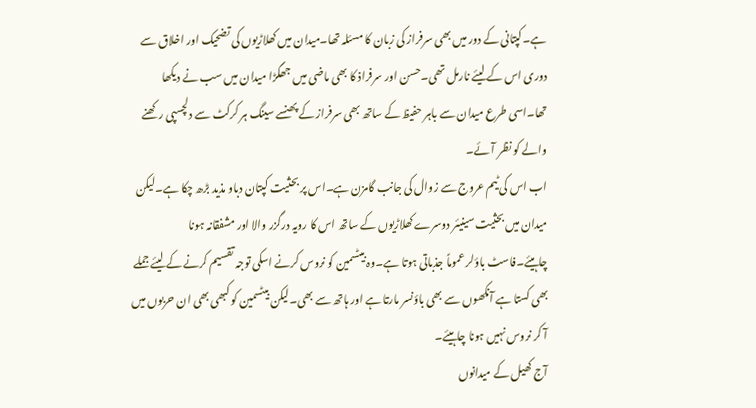ہے۔کپتانی کے دور میں بھی سرفراز کی زبان کا مسئلہ تھا۔میدان میں کھلاڑیوں کی تضحیک اور اخلاق سے دوری اس کے لیئے نارمل تھی۔حسن اور سرفراذ کا بھی ماضی میں جھگڑا میدان میں سب نے دیکھا تھا۔اسی طرع میدان سے باہر حفیظ کے ساتھ بھی سرفراز کے پھنسے سینگ ہر کرکٹ سے دلچسپی رکھنے والے کو نظر آئے۔
اب اس کی ٹیم عروج سے زوال کی جانب گامزن ہے۔اس پر بحثیت کپتان دباو مذید بڑھ چکا ہے۔لیکن میدان میں بحثیت سینیئر دوسرے کھلاڑیوں کے ساتھ اس کا رویہ درگزر والا اور مشفقانہ ہونا چاہیئے۔فاسٹ باؤلر عموماً جذباتی ہوتا ہے۔وہ بیٹسمین کو نروس کرنے اسکی توجہ تقسیم کرنے کے لیئے جملے بھی کستا ہے آنکھوں سے بھی باؤنسر مارتا ہے اور ہاتھ سے بھی۔لیکن بیٹسمین کو کبھی بھی ان حربوں میں آ کر نروس نہیں ہونا چاہیئے۔
آج کھیل کے میدانوں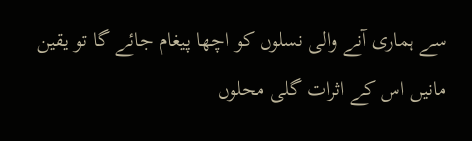سے ہماری آنے والی نسلوں کو اچھا پیغام جائے گا تو یقین مانیں اس کے اثرات گلی محلوں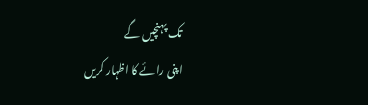تک پہنچیں گے
اپنی رائے کا اظہار کریں